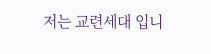저는 교련세대 입니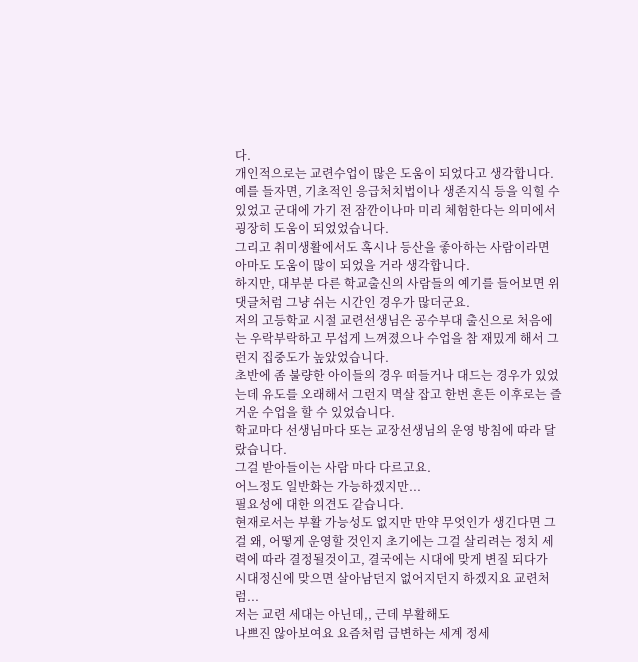다.
개인적으로는 교련수업이 많은 도움이 되었다고 생각합니다.
예를 들자면, 기초적인 응급처치법이나 생존지식 등을 익힐 수 있었고 군대에 가기 전 잠깐이나마 미리 체험한다는 의미에서 굉장히 도움이 되었었습니다.
그리고 취미생활에서도 혹시나 등산을 좋아하는 사람이라면 아마도 도움이 많이 되었을 거라 생각합니다.
하지만, 대부분 다른 학교출신의 사람들의 예기를 들어보면 위 댓글처럼 그냥 쉬는 시간인 경우가 많더군요.
저의 고등학교 시절 교련선생님은 공수부대 출신으로 처음에는 우락부락하고 무섭게 느껴졌으나 수업을 참 재밌게 해서 그런지 집중도가 높았었습니다.
초반에 좀 불량한 아이들의 경우 떠들거나 대드는 경우가 있었는데 유도를 오래해서 그런지 멱살 잡고 한번 흔든 이후로는 즐거운 수업을 할 수 있었습니다.
학교마다 선생님마다 또는 교장선생님의 운영 방침에 따라 달랐습니다.
그걸 받아들이는 사람 마다 다르고요.
어느정도 일반화는 가능하겠지만...
필요성에 대한 의견도 같습니다.
현재로서는 부활 가능성도 없지만 만약 무엇인가 생긴다면 그걸 왜, 어떻게 운영할 것인지 초기에는 그걸 살리려는 정치 세력에 따라 결정될것이고, 결국에는 시대에 맞게 변질 되다가 시대정신에 맞으면 살아남던지 없어지던지 하겠지요 교련처럼...
저는 교련 세대는 아닌데,, 근데 부활해도
나쁘진 않아보여요 요즘처럼 급변하는 세계 정세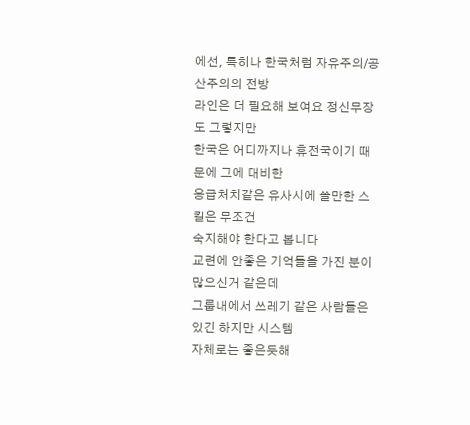에선, 특히나 한국처럼 자유주의/공산주의의 전방
라인은 더 필요해 보여요 정신무장도 그렇지만
한국은 어디까지나 휴전국이기 때문에 그에 대비한
응급처치같은 유사시에 쓸만한 스킬은 무조건
숙지해야 한다고 봅니다
교련에 안좋은 기억들을 가진 분이 많으신거 같은데
그룹내에서 쓰레기 같은 사람들은 있긴 하지만 시스템
자체로는 좋은듯해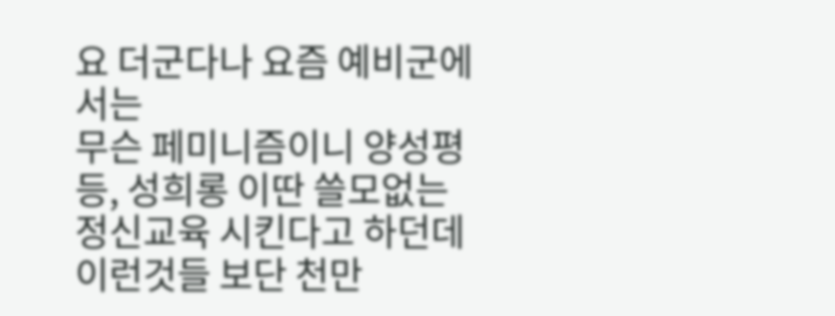요 더군다나 요즘 예비군에서는
무슨 페미니즘이니 양성평등, 성희롱 이딴 쓸모없는
정신교육 시킨다고 하던데 이런것들 보단 천만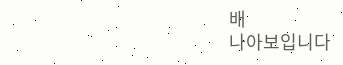배
나아보입니다